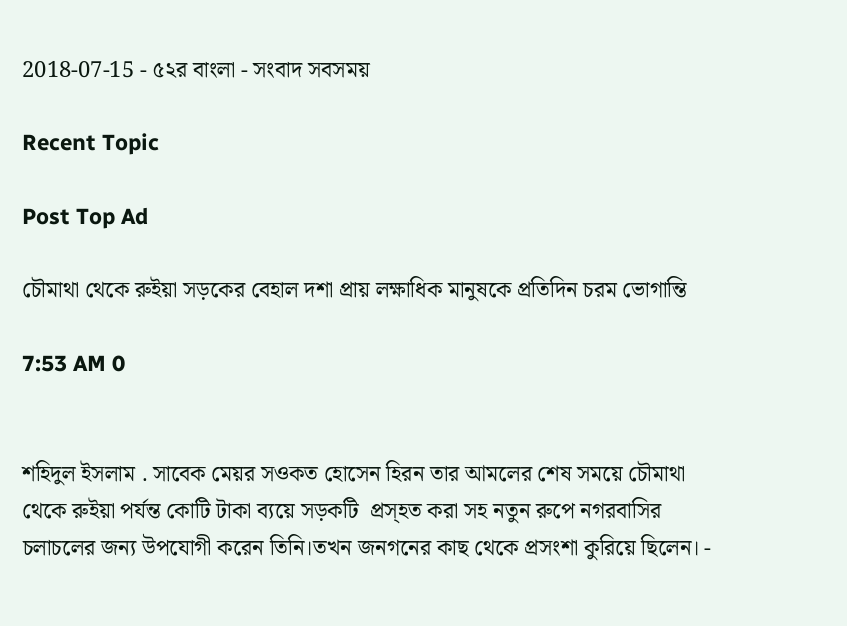2018-07-15 - ৫২র বাংলা - সংবাদ সবসময়

Recent Topic

Post Top Ad

চৌমাথা থেকে রুইয়া সড়কের বেহাল দশা প্রায় লক্ষাধিক মানুষকে প্রতিদিন চরম ভোগান্তি

7:53 AM 0


শহিদুল ইসলাম . সাবেক মেয়র সওকত হোসেন হিরন তার আমলের শেষ সময়ে চৌমাথা থেকে রুইয়া পর্যন্ত কোটি টাকা ব্যয়ে সড়কটি  প্রস্হত করা সহ নতুন রুপে নগরবাসির চলাচলের জন্য উপযোগী করেন তিনি।তখন জনগনের কাছ থেকে প্রসংশা কুরিয়ে ছিলেন। -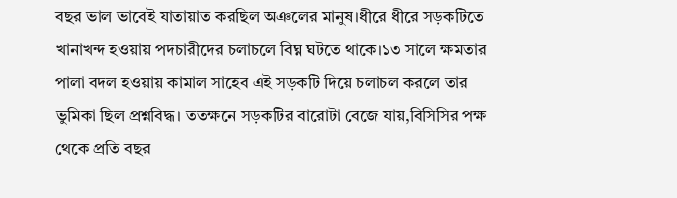বছর ভাল ভাবেই যাতায়াত করছিল অঞলের মানুষ।ধীরে ধীরে সড়কটিতে খানাখন্দ হওয়ায় পদচারীদের চলাচলে বিঘ্ন ঘটতে থাকে।১৩ সালে ক্ষমতার পালা বদল হওয়ায় কামাল সাহেব এই সড়কটি দিয়ে চলাচল করলে তার ভুমিকা ছিল প্রশ্নবিদ্ধ। ততক্ষনে সড়কটির বারোটা বেজে যায়,বিসিসির পক্ষ থেকে প্রতি বছর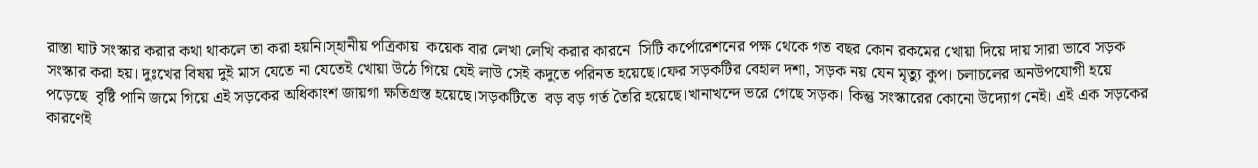রাস্তা ঘাট সংস্কার করার কথা থাকলে তা করা হয়নি।স্হানীয় পত্রিকায়  কয়েক বার লেখা লেখি করার কারনে  সিটি কর্পোরেশনের পক্ষ থেকে গত বছর কোন রকমের খোয়া দিয়ে দায় সারা ভাবে সড়ক সংস্কার করা হয়। দুঃখের বিষয় দুই মাস যেতে না যেতেই খোয়া উঠে গিয়ে যেই লাউ সেই কদুতে পরিনত হয়েছে।ফের সড়কটির বেহাল দশা, সড়ক নয় যেন মৃত্যু কুপ। চলাচলের অনউপযোগী হয়ে পড়েছে  বৃষ্টি পানি জমে গিয়ে এই সড়কের অধিকাংশ জায়গা ক্ষতিগ্রস্ত হয়েছে।সড়কটিতে  বড় বড় গর্ত তৈরি হয়েছে।খানাখন্দে ভরে গেছে সড়ক। কিন্তু সংস্কারের কোনো উদ্যোগ নেই। এই এক সড়কের কারণেই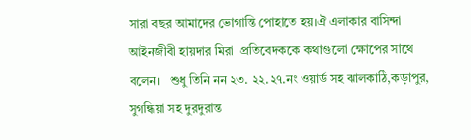সারা বছর আমাদের ভোগান্তি পোহাতে হয়।ঐ এলাকার বাসিন্দা আইনজীবী হায়দার মিরা  প্রতিবেদককে কথাগুলো ক্ষোপের সাথে বলেন।   শুধু তিনি নন ২৩. ২২.২৭.নং ওয়ার্ড সহ ঝালকাঠি,কড়াপুর, সুগন্ধিয়া সহ দুরদুরান্ত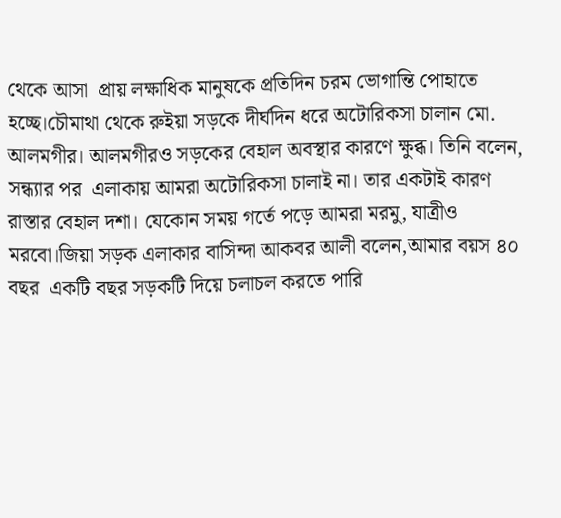থেকে আসা  প্রায় লক্ষাধিক মানুষকে প্রতিদিন চরম ভোগান্তি পোহাতে হচ্ছে।চৌমাথা থেকে রুইয়া সড়কে দীর্ঘদিন ধরে অটোরিকসা চালান মো. আলমগীর। আলমগীরও সড়কের বেহাল অবস্থার কারণে ক্ষুব্ধ। তিনি বলেন, সন্ধ্যার পর  এলাকায় আমরা অটোরিকসা চালাই না। তার একটাই কারণ রাস্তার বেহাল দশা। যেকোন সময় গর্তে পড়ে আমরা মরমু, যাত্রীও মরবো।জিয়া সড়ক এলাকার বাসিন্দা আকবর আলী বলেন,আমার বয়স ৪০ বছর  একটি বছর সড়কটি দিয়ে চলাচল করতে পারি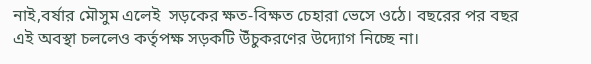নাই,বর্ষার মৌসুম এলেই  সড়কের ক্ষত-বিক্ষত চেহারা ভেসে ওঠে। বছরের পর বছর এই অবস্থা চললেও কর্তৃপক্ষ সড়কটি উঁচুকরণের উদ্যোগ নিচ্ছে না।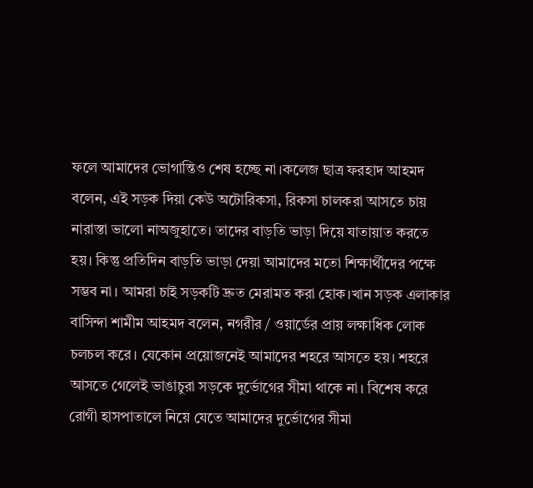ফলে আমাদের ভোগান্তিও শেষ হচ্ছে না।কলেজ ছাত্র ফরহাদ আহমদ বলেন, এই সড়ক দিয়া কেউ অটোরিকসা, রিকসা চালকরা আসতে চায় নারাস্তা ভালো নাঅজুহাতে। তাদের বাড়তি ভাড়া দিয়ে যাতায়াত করতে হয়। কিন্তু প্রতিদিন বাড়তি ভাড়া দেয়া আমাদের মতো শিক্ষার্থীদের পক্ষে সম্ভব না। আমরা চাই সড়কটি দ্রুত মেরামত করা হোক।খান সড়ক এলাকার বাসিন্দা শামীম আহমদ বলেন, নগরীর / ওয়ার্ডের প্রায় লক্ষাধিক লোক চলচল করে। যেকোন প্রয়োজনেই আমাদের শহরে আসতে হয়। শহরে আসতে গেলেই ভাঙাচুরা সড়কে দুর্ভোগের সীমা থাকে না। বিশেষ করে রোগী হাসপাতালে নিয়ে যেতে আমাদের দুর্ভোগের সীমা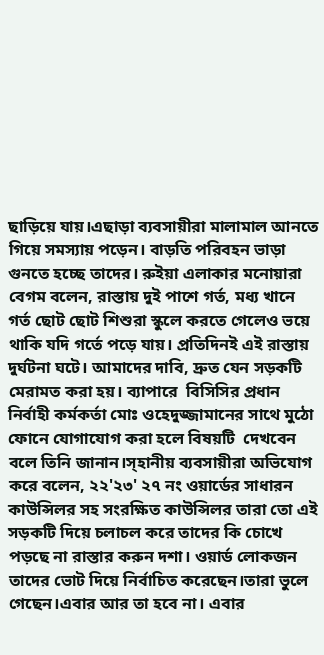ছাড়িয়ে যায়।এছাড়া ব্যবসায়ীরা মালামাল আনতে গিয়ে সমস্যায় পড়েন। বাড়তি পরিবহন ভাড়া গুনতে হচ্ছে তাদের। রুইয়া এলাকার মনোয়ারা বেগম বলেন, রাস্তায় দুই পাশে গর্ত, মধ্য খানে গর্ত ছোট ছোট শিশুরা স্কুলে করতে গেলেও ভয়ে থাকি যদি গর্তে পড়ে যায়। প্রতিদিনই এই রাস্তায় দুর্ঘটনা ঘটে। আমাদের দাবি, দ্রুত যেন সড়কটি মেরামত করা হয়। ব্যাপারে  বিসিসির প্রধান নির্বাহী কর্মকর্তা মোঃ ওহেদুজ্জামানের সাথে মুঠো ফোনে যোগাযোগ করা হলে বিষয়টি  দেখবেন বলে তিনি জানান।স্হানীয় ব্যবসায়ীরা অভিযোগ করে বলেন, ২২'২৩' ২৭ নং ওয়ার্ডের সাধারন কাউন্সিলর সহ সংরক্ষিত কাউন্সিলর তারা তো এই সড়কটি দিয়ে চলাচল করে তাদের কি চোখে পড়ছে না রাস্তার করুন দশা। ওয়ার্ড লোকজন তাদের ভোট দিয়ে নির্বাচিত করেছেন।তারা ভুলে গেছেন।এবার আর তা হবে না। এবার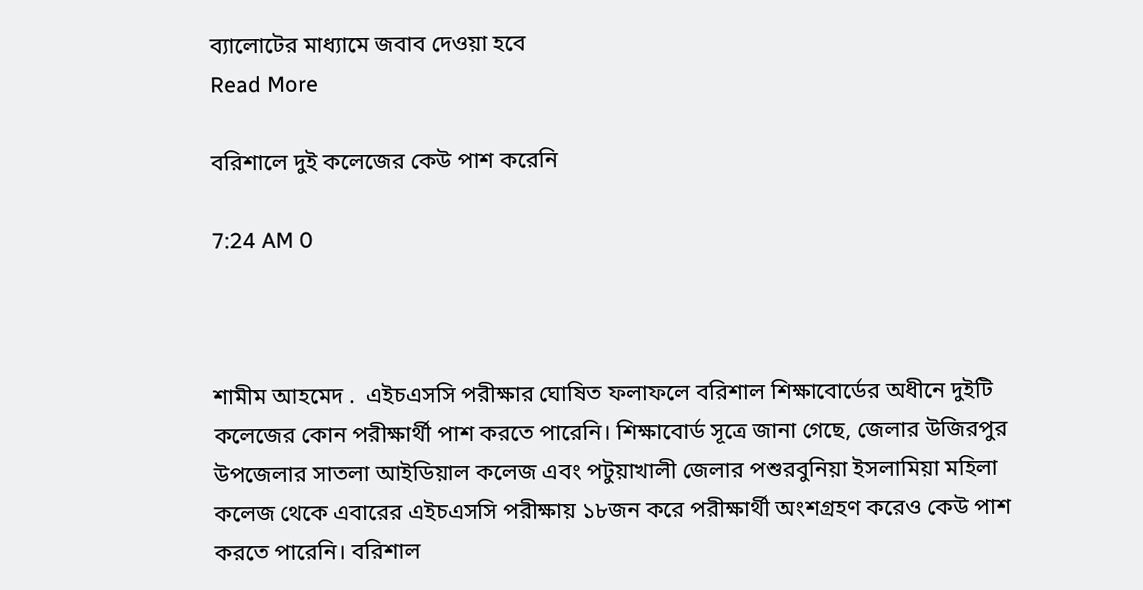ব্যালোটের মাধ্যামে জবাব দেওয়া হবে
Read More

বরিশালে দুই কলেজের কেউ পাশ করেনি

7:24 AM 0



শামীম আহমেদ .  এইচএসসি পরীক্ষার ঘোষিত ফলাফলে বরিশাল শিক্ষাবোর্ডের অধীনে দুইটি কলেজের কোন পরীক্ষার্থী পাশ করতে পারেনি। শিক্ষাবোর্ড সূত্রে জানা গেছে, জেলার উজিরপুর উপজেলার সাতলা আইডিয়াল কলেজ এবং পটুয়াখালী জেলার পশুরবুনিয়া ইসলামিয়া মহিলা কলেজ থেকে এবারের এইচএসসি পরীক্ষায় ১৮জন করে পরীক্ষার্থী অংশগ্রহণ করেও কেউ পাশ করতে পারেনি। বরিশাল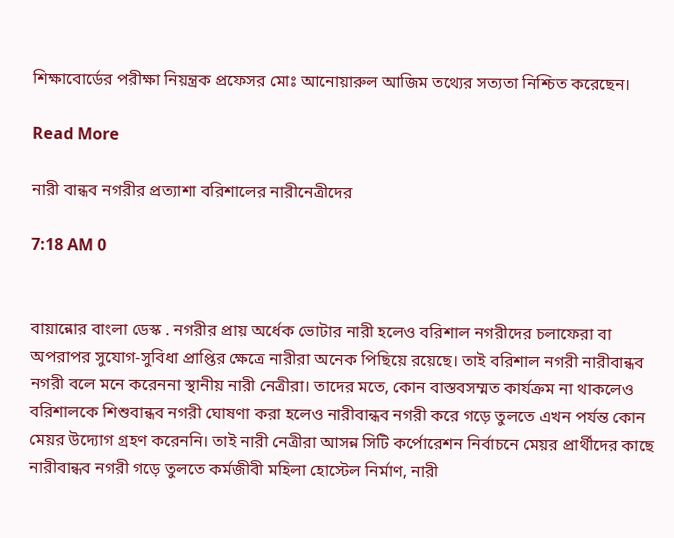শিক্ষাবোর্ডের পরীক্ষা নিয়ন্ত্রক প্রফেসর মোঃ আনোয়ারুল আজিম তথ্যের সত্যতা নিশ্চিত করেছেন।

Read More

নারী বান্ধব নগরীর প্রত্যাশা বরিশালের নারীনেত্রীদের

7:18 AM 0


বায়ান্নোর বাংলা ডেস্ক . নগরীর প্রায় অর্ধেক ভোটার নারী হলেও বরিশাল নগরীদের চলাফেরা বা অপরাপর সুযোগ-সুবিধা প্রাপ্তির ক্ষেত্রে নারীরা অনেক পিছিয়ে রয়েছে। তাই বরিশাল নগরী নারীবান্ধব নগরী বলে মনে করেননা স্থানীয় নারী নেত্রীরা। তাদের মতে, কোন বাস্তবসম্মত কার্যক্রম না থাকলেও বরিশালকে শিশুবান্ধব নগরী ঘোষণা করা হলেও নারীবান্ধব নগরী করে গড়ে তুলতে এখন পর্যন্ত কোন মেয়র উদ্যোগ গ্রহণ করেননি। তাই নারী নেত্রীরা আসন্ন সিটি কর্পোরেশন নির্বাচনে মেয়র প্রার্থীদের কাছে নারীবান্ধব নগরী গড়ে তুলতে কর্মজীবী মহিলা হোস্টেল নির্মাণ, নারী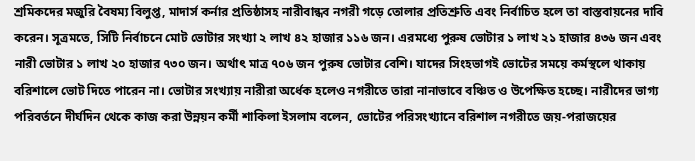শ্রমিকদের মজুরি বৈষম্য বিলুপ্ত, মাদার্স কর্নার প্রতিষ্ঠাসহ নারীবান্ধব নগরী গড়ে তোলার প্রতিশ্রুতি এবং নির্বাচিত হলে তা বাস্তবায়নের দাবি করেন। সূত্রমতে, সিটি নির্বাচনে মোট ভোটার সংখ্যা ২ লাখ ৪২ হাজার ১১৬ জন। এরমধ্যে পুরুষ ভোটার ১ লাখ ২১ হাজার ৪৩৬ জন এবং নারী ভোটার ১ লাখ ২০ হাজার ৭৩০ জন। অর্থাৎ মাত্র ৭০৬ জন পুরুষ ভোটার বেশি। যাদের সিংহভাগই ভোটের সময়ে কর্মস্থলে থাকায় বরিশালে ভোট দিতে পারেন না। ভোটার সংখ্যায় নারীরা অর্ধেক হলেও নগরীতে তারা নানাভাবে বঞ্চিত ও উপেক্ষিত হচ্ছে। নারীদের ভাগ্য পরিবর্তনে দীর্ঘদিন থেকে কাজ করা উন্নয়ন কর্মী শাকিলা ইসলাম বলেন, ভোটের পরিসংখ্যানে বরিশাল নগরীতে জয়-পরাজয়ের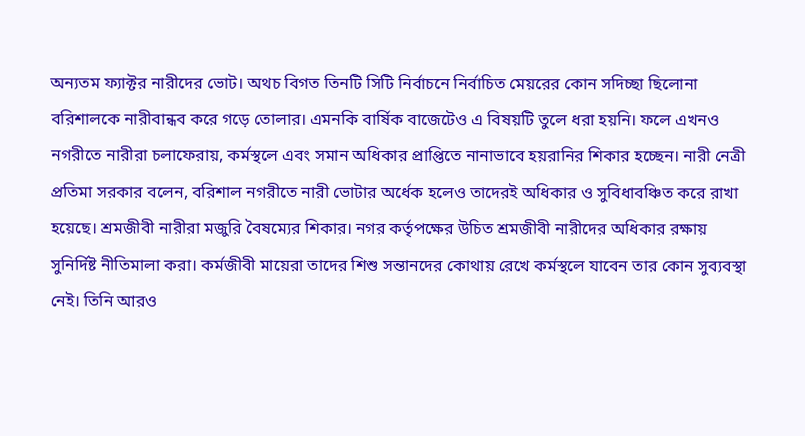অন্যতম ফ্যাক্টর নারীদের ভোট। অথচ বিগত তিনটি সিটি নির্বাচনে নির্বাচিত মেয়রের কোন সদিচ্ছা ছিলোনা বরিশালকে নারীবান্ধব করে গড়ে তোলার। এমনকি বার্ষিক বাজেটেও এ বিষয়টি তুলে ধরা হয়নি। ফলে এখনও নগরীতে নারীরা চলাফেরায়, কর্মস্থলে এবং সমান অধিকার প্রাপ্তিতে নানাভাবে হয়রানির শিকার হচ্ছেন। নারী নেত্রী প্রতিমা সরকার বলেন, বরিশাল নগরীতে নারী ভোটার অর্ধেক হলেও তাদেরই অধিকার ও সুবিধাবঞ্চিত করে রাখা হয়েছে। শ্রমজীবী নারীরা মজুরি বৈষম্যের শিকার। নগর কর্তৃপক্ষের উচিত শ্রমজীবী নারীদের অধিকার রক্ষায় সুনির্দিষ্ট নীতিমালা করা। কর্মজীবী মায়েরা তাদের শিশু সন্তানদের কোথায় রেখে কর্মস্থলে যাবেন তার কোন সুব্যবস্থা নেই। তিনি আরও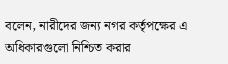বলেন, নারীদের জন্য নগর কর্তৃপক্ষের এ অধিকারগুলো নিশ্চিত করার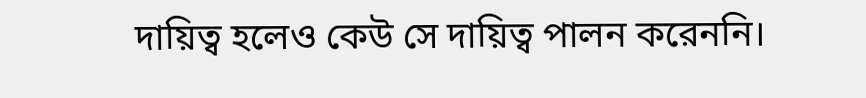দায়িত্ব হলেও কেউ সে দায়িত্ব পালন করেননি।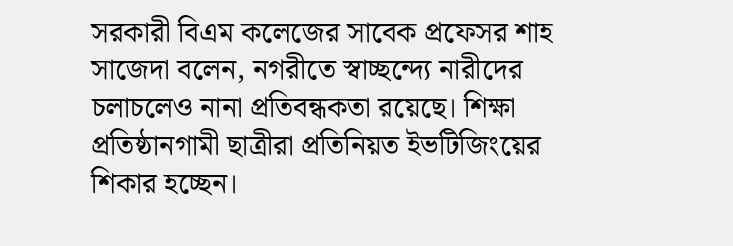সরকারী বিএম কলেজের সাবেক প্রফেসর শাহ সাজেদা বলেন, নগরীতে স্বাচ্ছন্দ্যে নারীদের চলাচলেও নানা প্রতিবন্ধকতা রয়েছে। শিক্ষা প্রতিষ্ঠানগামী ছাত্রীরা প্রতিনিয়ত ইভটিজিংয়ের শিকার হচ্ছেন।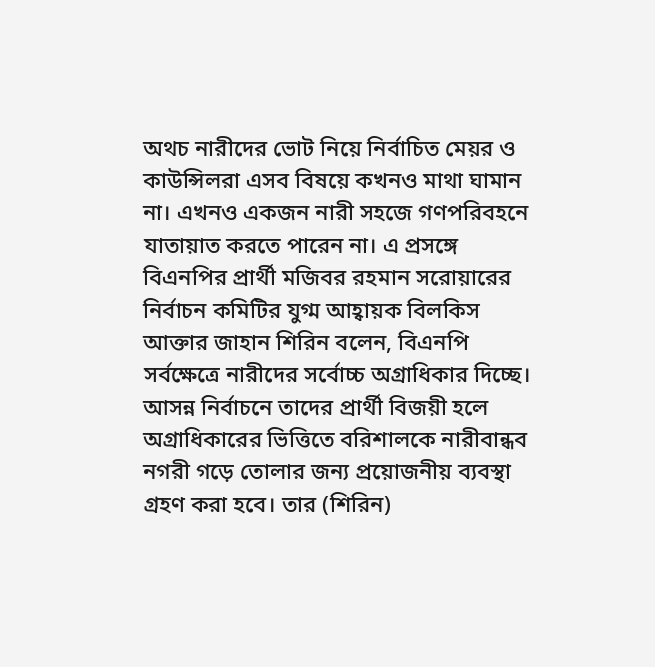অথচ নারীদের ভোট নিয়ে নির্বাচিত মেয়র ও কাউন্সিলরা এসব বিষয়ে কখনও মাথা ঘামান না। এখনও একজন নারী সহজে গণপরিবহনে যাতায়াত করতে পারেন না। এ প্রসঙ্গে বিএনপির প্রার্থী মজিবর রহমান সরোয়ারের নির্বাচন কমিটির যুগ্ম আহ্বায়ক বিলকিস আক্তার জাহান শিরিন বলেন, বিএনপি সর্বক্ষেত্রে নারীদের সর্বোচ্চ অগ্রাধিকার দিচ্ছে। আসন্ন নির্বাচনে তাদের প্রার্থী বিজয়ী হলে অগ্রাধিকারের ভিত্তিতে বরিশালকে নারীবান্ধব নগরী গড়ে তোলার জন্য প্রয়োজনীয় ব্যবস্থা গ্রহণ করা হবে। তার (শিরিন)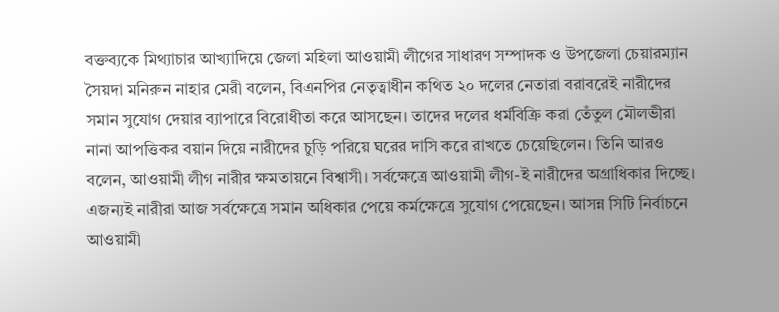বক্তব্যকে মিথ্যাচার আখ্যাদিয়ে জেলা মহিলা আওয়ামী লীগের সাধারণ সম্পাদক ও উপজেলা চেয়ারম্যান সৈয়দা মনিরুন নাহার মেরী বলেন, বিএনপির নেতৃত্বাধীন কথিত ২০ দলের নেতারা বরাবরেই নারীদের সমান সুযোগ দেয়ার ব্যাপারে বিরোধীতা করে আসছেন। তাদের দলের ধর্মবিক্রি করা তেঁতুল মৌলভীরা নানা আপত্তিকর বয়ান দিয়ে নারীদের চুড়ি পরিয়ে ঘরের দাসি করে রাখতে চেয়েছিলেন। তিনি আরও বলেন, আওয়ামী লীগ নারীর ক্ষমতায়নে বিশ্বাসী। সর্বক্ষেত্রে আওয়ামী লীগ-ই নারীদের অগ্রাধিকার দিচ্ছে। এজন্যই নারীরা আজ সর্বক্ষেত্রে সমান অধিকার পেয়ে কর্মক্ষেত্রে সুযোগ পেয়েছেন। আসন্ন সিটি নির্বাচনে আওয়ামী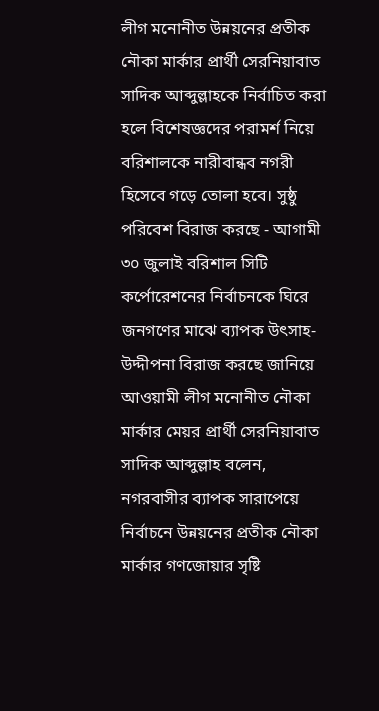লীগ মনোনীত উন্নয়নের প্রতীক নৌকা মার্কার প্রার্থী সেরনিয়াবাত সাদিক আব্দুল্লাহকে নির্বাচিত করা হলে বিশেষজ্ঞদের পরামর্শ নিয়ে বরিশালকে নারীবান্ধব নগরী হিসেবে গড়ে তোলা হবে। সুষ্ঠু পরিবেশ বিরাজ করছে - আগামী ৩০ জুলাই বরিশাল সিটি কর্পোরেশনের নির্বাচনকে ঘিরে জনগণের মাঝে ব্যাপক উৎসাহ-উদ্দীপনা বিরাজ করছে জানিয়ে আওয়ামী লীগ মনোনীত নৌকা মার্কার মেয়র প্রার্থী সেরনিয়াবাত সাদিক আব্দুল্লাহ বলেন, নগরবাসীর ব্যাপক সারাপেয়ে নির্বাচনে উন্নয়নের প্রতীক নৌকা মার্কার গণজোয়ার সৃষ্টি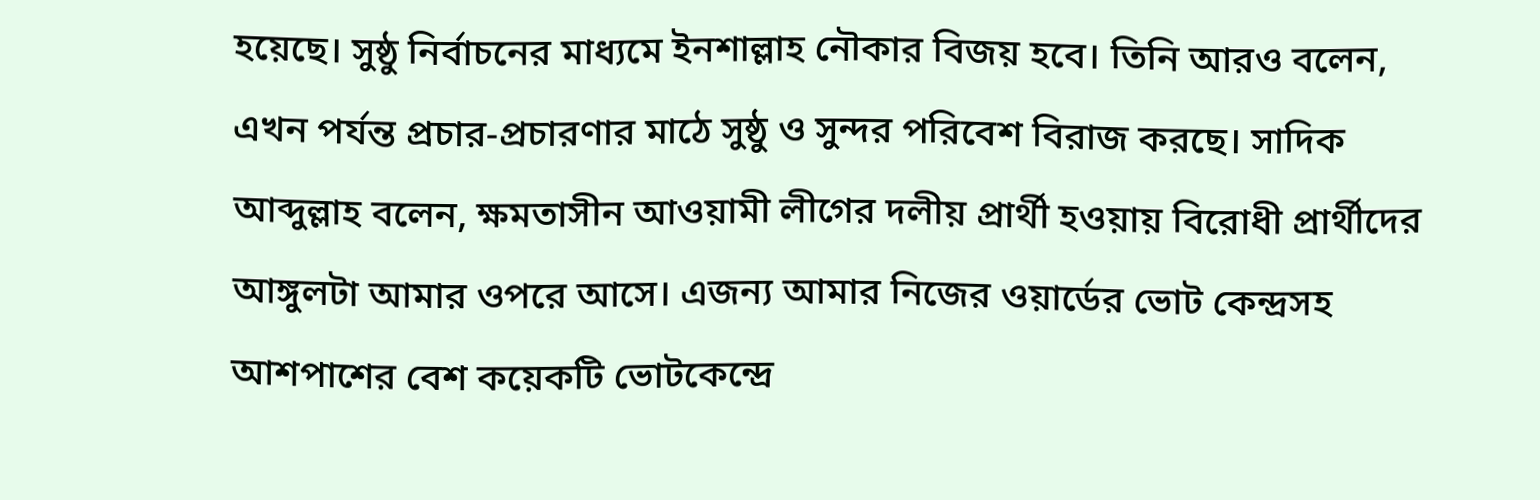হয়েছে। সুষ্ঠু নির্বাচনের মাধ্যমে ইনশাল্লাহ নৌকার বিজয় হবে। তিনি আরও বলেন, এখন পর্যন্ত প্রচার-প্রচারণার মাঠে সুষ্ঠু ও সুন্দর পরিবেশ বিরাজ করছে। সাদিক আব্দুল্লাহ বলেন, ক্ষমতাসীন আওয়ামী লীগের দলীয় প্রার্থী হওয়ায় বিরোধী প্রার্থীদের আঙ্গুলটা আমার ওপরে আসে। এজন্য আমার নিজের ওয়ার্ডের ভোট কেন্দ্রসহ আশপাশের বেশ কয়েকটি ভোটকেন্দ্রে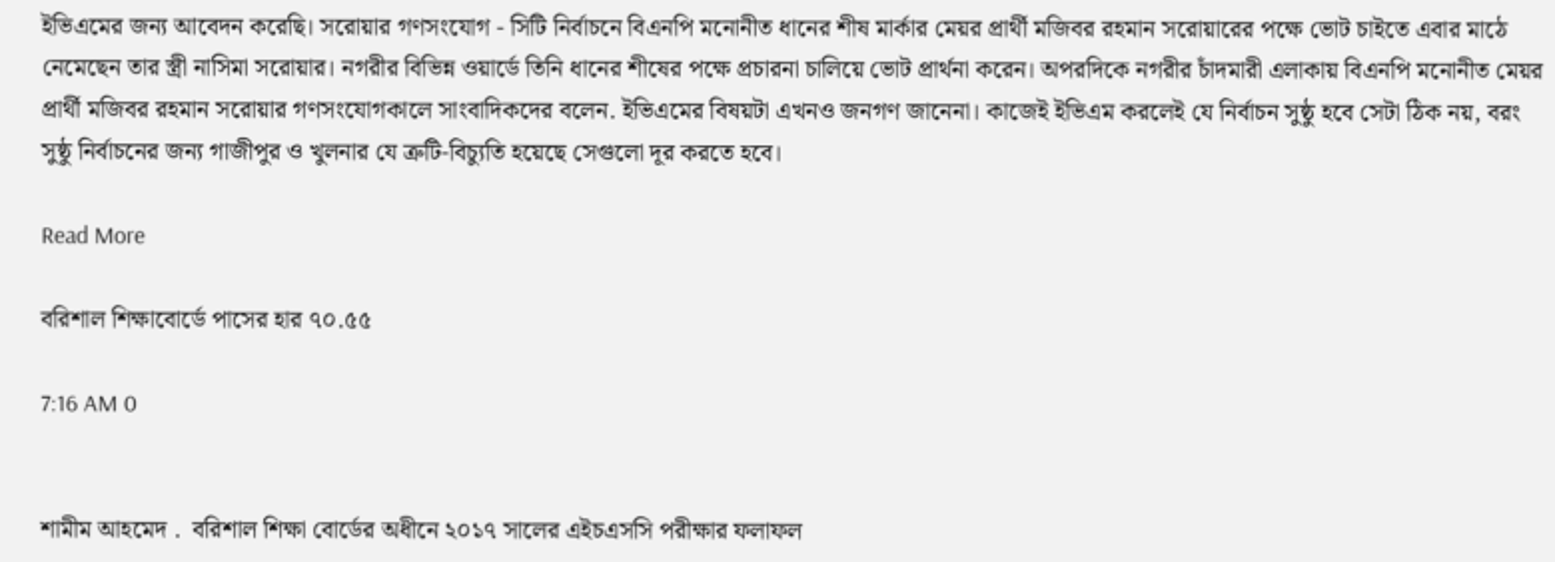ইভিএমের জন্য আবেদন করেছি। সরোয়ার গণসংযোগ - সিটি নির্বাচনে বিএনপি মনোনীত ধানের শীষ মার্কার মেয়র প্রার্থী মজিবর রহমান সরোয়ারের পক্ষে ভোট চাইতে এবার মাঠে নেমেছেন তার স্ত্রী নাসিমা সরোয়ার। নগরীর বিভিন্ন ওয়ার্ডে তিনি ধানের শীষের পক্ষে প্রচারনা চালিয়ে ভোট প্রার্থনা করেন। অপরদিকে নগরীর চাঁদমারী এলাকায় বিএনপি মনোনীত মেয়র প্রার্থী মজিবর রহমান সরোয়ার গণসংযোগকালে সাংবাদিকদের বলেন. ইভিএমের বিষয়টা এখনও জনগণ জানেনা। কাজেই ইভিএম করলেই যে নির্বাচন সুষ্ঠু হবে সেটা ঠিক নয়, বরং সুষ্ঠু নির্বাচনের জন্য গাজীপুর ও খুলনার যে ত্রুটি-বিচ্যুতি হয়েছে সেগুলো দূর করতে হবে।

Read More

বরিশাল শিক্ষাবোর্ডে পাসের হার ৭০.৫৫

7:16 AM 0


শামীম আহমেদ .  বরিশাল শিক্ষা বোর্ডের অধীনে ২০১৭ সালের এইচএসসি পরীক্ষার ফলাফল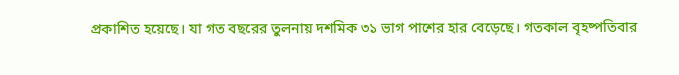প্রকাশিত হয়েছে। যা গত বছরের তুলনায় দশমিক ৩১ ভাগ পাশের হার বেড়েছে। গতকাল বৃহষ্পতিবার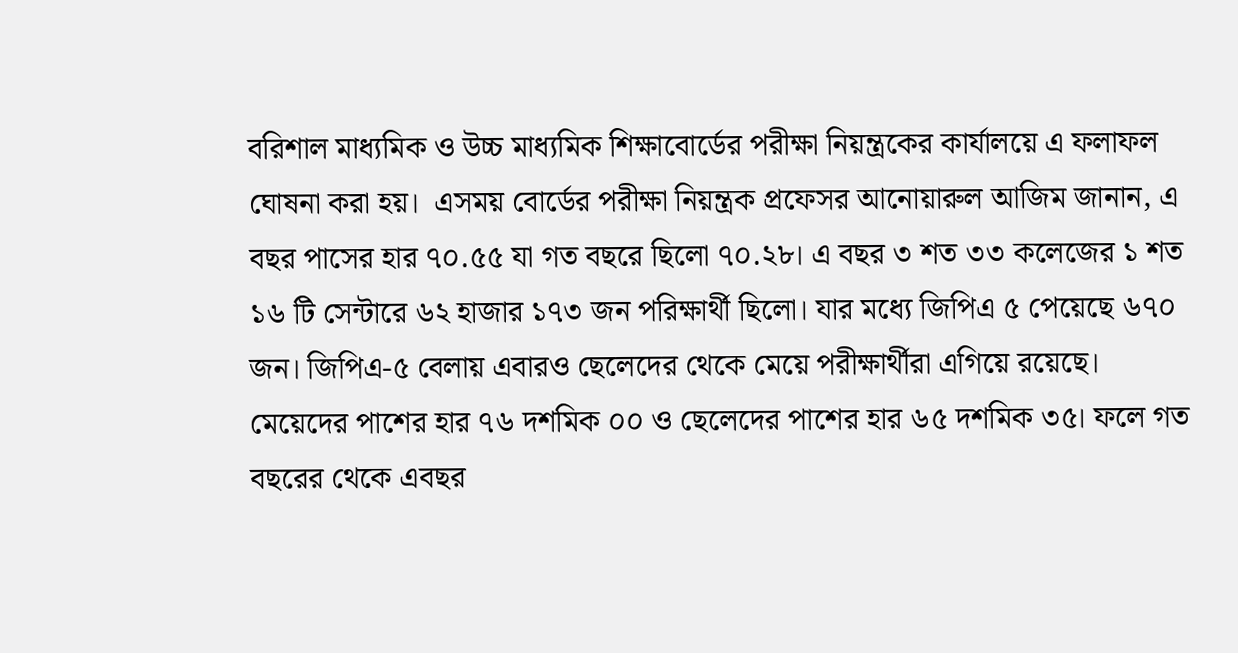বরিশাল মাধ্যমিক ও উচ্চ মাধ্যমিক শিক্ষাবোর্ডের পরীক্ষা নিয়ন্ত্রকের কার্যালয়ে এ ফলাফল ঘোষনা করা হয়।  এসময় বোর্ডের পরীক্ষা নিয়ন্ত্রক প্রফেসর আনোয়ারুল আজিম জানান, এ বছর পাসের হার ৭০.৫৫ যা গত বছরে ছিলো ৭০.২৮। এ বছর ৩ শত ৩৩ কলেজের ১ শত ১৬ টি সেন্টারে ৬২ হাজার ১৭৩ জন পরিক্ষার্থী ছিলো। যার মধ্যে জিপিএ ৫ পেয়েছে ৬৭০ জন। জিপিএ-৫ বেলায় এবারও ছেলেদের থেকে মেয়ে পরীক্ষার্থীরা এগিয়ে রয়েছে। মেয়েদের পাশের হার ৭৬ দশমিক ০০ ও ছেলেদের পাশের হার ৬৫ দশমিক ৩৫। ফলে গত বছরের থেকে এবছর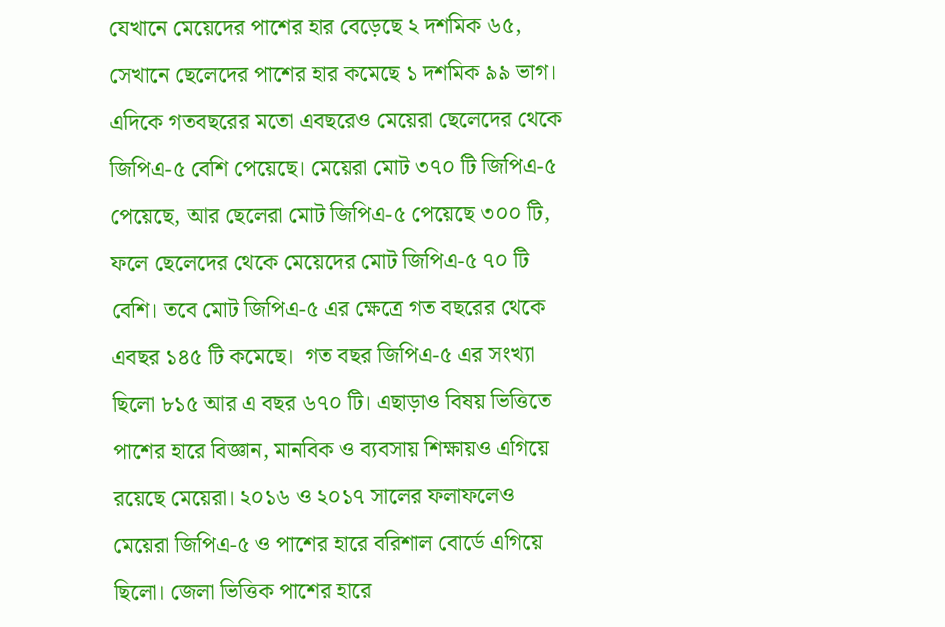যেখানে মেয়েদের পাশের হার বেড়েছে ২ দশমিক ৬৫, সেখানে ছেলেদের পাশের হার কমেছে ১ দশমিক ৯৯ ভাগ। এদিকে গতবছরের মতো এবছরেও মেয়েরা ছেলেদের থেকে জিপিএ-৫ বেশি পেয়েছে। মেয়েরা মোট ৩৭০ টি জিপিএ-৫ পেয়েছে, আর ছেলেরা মোট জিপিএ-৫ পেয়েছে ৩০০ টি, ফলে ছেলেদের থেকে মেয়েদের মোট জিপিএ-৫ ৭০ টি বেশি। তবে মোট জিপিএ-৫ এর ক্ষেত্রে গত বছরের থেকে এবছর ১৪৫ টি কমেছে।  গত বছর জিপিএ-৫ এর সংখ্যা ছিলো ৮১৫ আর এ বছর ৬৭০ টি। এছাড়াও বিষয় ভিত্তিতে পাশের হারে বিজ্ঞান, মানবিক ও ব্যবসায় শিক্ষায়ও এগিয়ে রয়েছে মেয়েরা। ২০১৬ ও ২০১৭ সালের ফলাফলেও মেয়েরা জিপিএ-৫ ও পাশের হারে বরিশাল বোর্ডে এগিয়ে ছিলো। জেলা ভিত্তিক পাশের হারে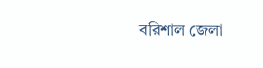বরিশাল জেলা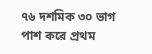৭৬ দশমিক ৩০ ভাগ পাশ করে প্রথম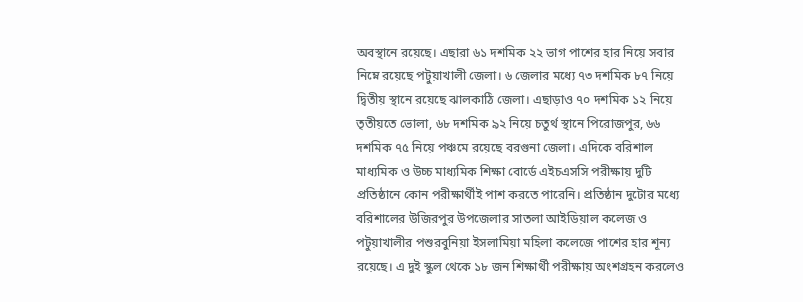অবস্থানে রয়েছে। এছারা ৬১ দশমিক ২২ ভাগ পাশের হার নিয়ে সবার নিম্নে রয়েছে পটুয়াখালী জেলা। ৬ জেলার মধ্যে ৭৩ দশমিক ৮৭ নিয়ে দ্বিতীয় স্থানে রয়েছে ঝালকাঠি জেলা। এছাড়াও ৭০ দশমিক ১২ নিয়ে তৃতীয়তে ভোলা, ৬৮ দশমিক ৯২ নিয়ে চতুর্থ স্থানে পিরোজপুর, ৬৬ দশমিক ৭৫ নিয়ে পঞ্চমে রয়েছে বরগুনা জেলা। এদিকে বরিশাল মাধ্যমিক ও উচ্চ মাধ্যমিক শিক্ষা বোর্ডে এইচএসসি পরীক্ষায় দুটি প্রতিষ্ঠানে কোন পরীক্ষার্থীই পাশ করতে পারেনি। প্রতিষ্ঠান দুটোর মধ্যে বরিশালের উজিরপুর উপজেলার সাতলা আইডিয়াল কলেজ ও পটুয়াখালীর পশুরবুনিয়া ইসলামিয়া মহিলা কলেজে পাশের হার শূন্য রয়েছে। এ দুই স্কুল থেকে ১৮ জন শিক্ষার্থী পরীক্ষায় অংশগ্রহন করলেও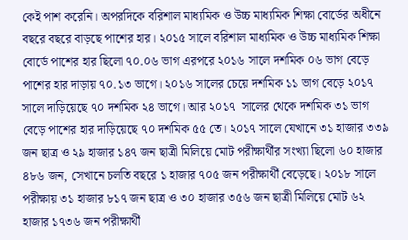কেই পাশ করেনি। অপরদিকে বরিশাল মাধ্যমিক ও উচ্চ মাধ্যমিক শিক্ষা বোর্ডের অধীনে বছরে বছরে বাড়ছে পাশের হার। ২০১৫ সালে বরিশাল মাধ্যমিক ও উচ্চ মাধ্যমিক শিক্ষা বোর্ডে পাশের হার ছিলো ৭০.০৬ ভাগ এরপরে ২০১৬ সালে দশমিক ০৬ ভাগ বেড়ে পাশের হার দাড়ায় ৭০.১৩ ভাগে। ২০১৬ সালের চেয়ে দশমিক ১১ ভাগ বেড়ে ২০১৭  সালে দাড়িয়েছে ৭০ দশমিক ২৪ ভাগে। আর ২০১৭  সালের থেকে দশমিক ৩১ ভাগ বেড়ে পাশের হার দাড়িয়েছে ৭০ দশমিক ৫৫ তে। ২০১৭ সালে যেখানে ৩১ হাজার ৩৩৯ জন ছাত্র ও ২৯ হাজার ১৪৭ জন ছাত্রী মিলিয়ে মোট পরীক্ষার্থীর সংখ্যা ছিলো ৬০ হাজার ৪৮৬ জন, সেখানে চলতি বছরে ১ হাজার ৭০৫ জন পরীক্ষার্থী বেড়েছে। ২০১৮ সালে পরীক্ষায় ৩১ হাজার ৮১৭ জন ছাত্র ও ৩০ হাজার ৩৫৬ জন ছাত্রী মিলিয়ে মোট ৬২ হাজার ১৭৩৬ জন পরীক্ষার্থী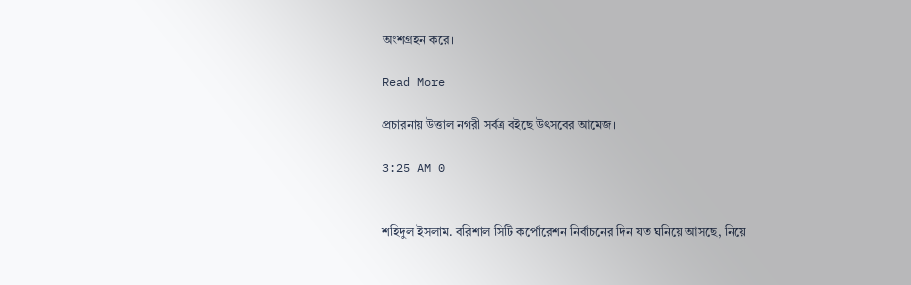অংশগ্রহন করে।

Read More

প্রচারনায় উত্তাল নগরী সর্বত্র বইছে উৎসবের আমেজ।

3:25 AM 0


শহিদুল ইসলাম. বরিশাল সিটি কর্পোরেশন নির্বাচনের দিন যত ঘনিয়ে আসছে, নিয়ে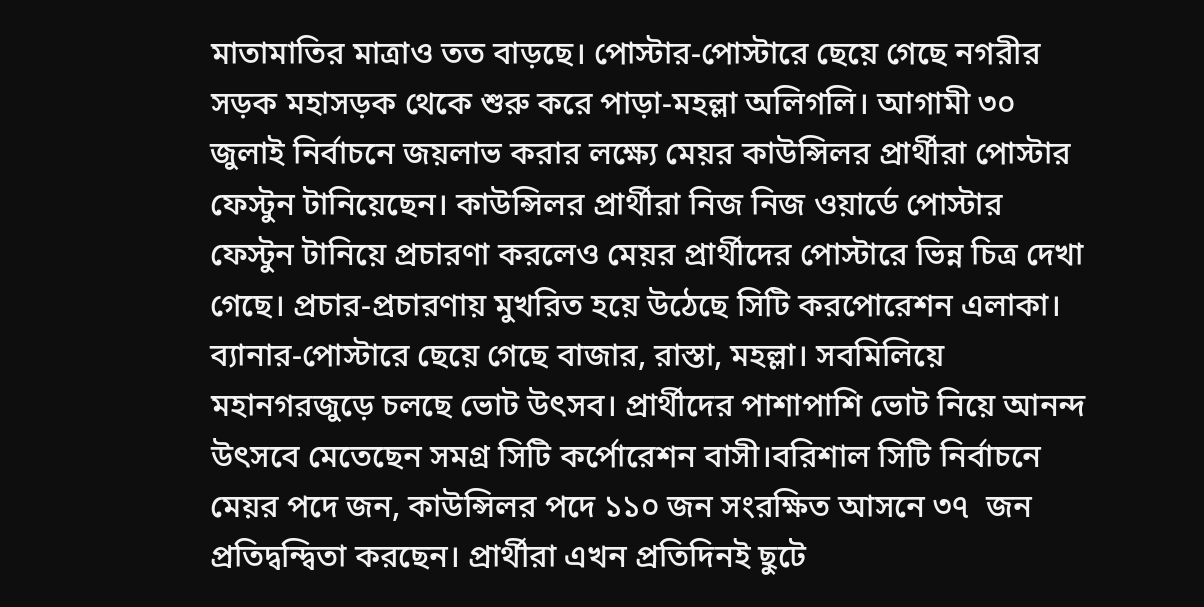মাতামাতির মাত্রাও তত বাড়ছে। পোস্টার-পোস্টারে ছেয়ে গেছে নগরীর সড়ক মহাসড়ক থেকে শুরু করে পাড়া-মহল্লা অলিগলি। আগামী ৩০ জুলাই নির্বাচনে জয়লাভ করার লক্ষ্যে মেয়র কাউন্সিলর প্রার্থীরা পোস্টার ফেস্টুন টানিয়েছেন। কাউন্সিলর প্রার্থীরা নিজ নিজ ওয়ার্ডে পোস্টার ফেস্টুন টানিয়ে প্রচারণা করলেও মেয়র প্রার্থীদের পোস্টারে ভিন্ন চিত্র দেখা গেছে। প্রচার-প্রচারণায় মুখরিত হয়ে উঠেছে সিটি করপোরেশন এলাকা। ব্যানার-পোস্টারে ছেয়ে গেছে বাজার, রাস্তা, মহল্লা। সবমিলিয়ে মহানগরজুড়ে চলছে ভোট উৎসব। প্রার্থীদের পাশাপাশি ভোট নিয়ে আনন্দ উৎসবে মেতেছেন সমগ্র সিটি কর্পোরেশন বাসী।বরিশাল সিটি নির্বাচনে মেয়র পদে জন, কাউন্সিলর পদে ১১০ জন সংরক্ষিত আসনে ৩৭  জন প্রতিদ্বন্দ্বিতা করছেন। প্রার্থীরা এখন প্রতিদিনই ছুটে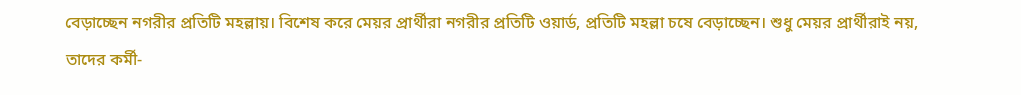বেড়াচ্ছেন নগরীর প্রতিটি মহল্লায়। বিশেষ করে মেয়র প্রার্থীরা নগরীর প্রতিটি ওয়ার্ড, প্রতিটি মহল্লা চষে বেড়াচ্ছেন। শুধু মেয়র প্রার্থীরাই নয়, তাদের কর্মী-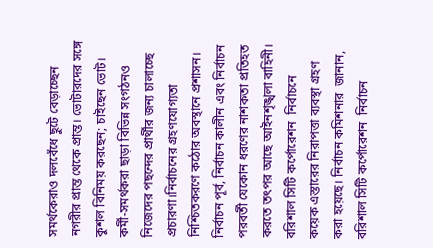সমর্থকেরাও দলবেঁধে ছুটে বেড়াচ্ছেন নগরীর প্রান্ত থেকে প্রান্ত। ভোটারদের সঙ্গে কুশল বিনিময় করছেন; চাইছেন ভোট। কর্মী-সমর্থকরা ছাড়া বিভিন্ন সংগঠনও নিজেদের পছন্দের প্রার্থীর জন্য চালাচ্ছে প্রচারণা।নির্বাচনের গ্রহণযোগ্যতা নিশ্চিতকরণে কঠোর অবস্থানে প্রশাসন। নির্বাচন পূর্ব, নির্বাচন কালীন এবং নির্বাচন পরবর্তী যেকোন ধরণের নাশকতা প্রতিহত করতে তৎপর আছে আইনশৃঙ্খলা বাহিনী। বরিশাল সিটি কর্পোরেশন  নির্বাচনে কয়েক এস্তারের নিরাপত্তা ব্যবস্থা গ্রহণ করা হয়েছে। নির্বাচন কমিশনার  জানান, বরিশাল সিটি কর্পোরেশন  নির্বাচন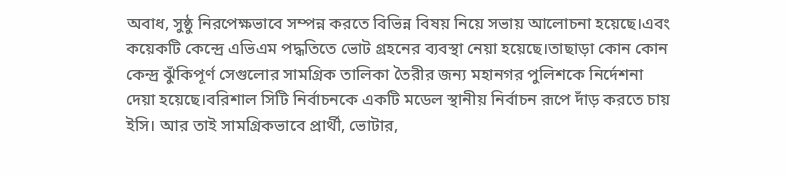অবাধ, সুষ্ঠু নিরপেক্ষভাবে সম্পন্ন করতে বিভিন্ন বিষয় নিয়ে সভায় আলোচনা হয়েছে।এবং কয়েকটি কেন্দ্রে এভিএম পদ্ধতিতে ভোট গ্রহনের ব্যবস্থা নেয়া হয়েছে।তাছাড়া কোন কোন কেন্দ্র ঝুঁকিপূর্ণ সেগুলোর সামগ্রিক তালিকা তৈরীর জন্য মহানগর পুলিশকে নির্দেশনা দেয়া হয়েছে।বরিশাল সিটি নির্বাচনকে একটি মডেল স্থানীয় নির্বাচন রূপে দাঁড় করতে চায় ইসি। আর তাই সামগ্রিকভাবে প্রার্থী, ভোটার,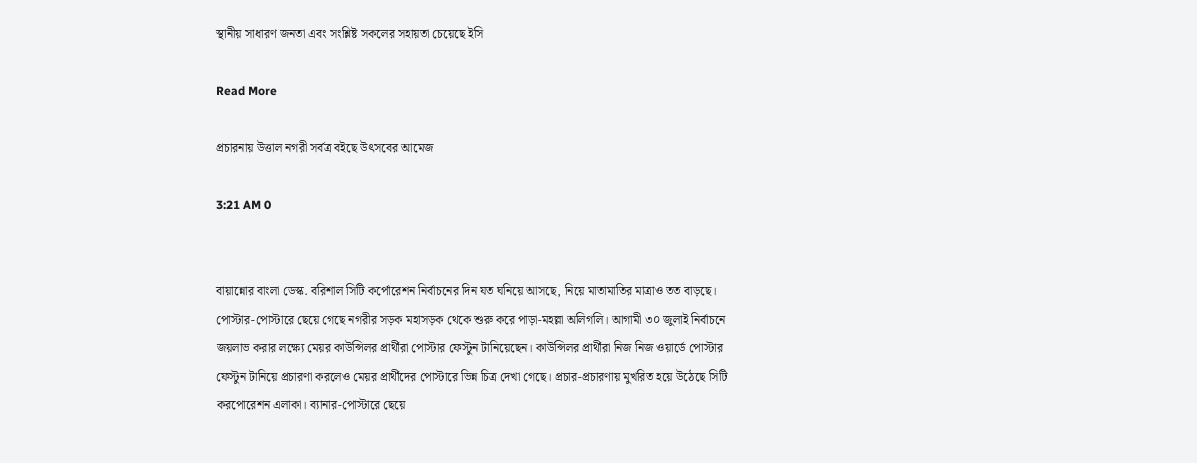স্থানীয় সাধারণ জনতা এবং সংশ্লিষ্ট সকলের সহায়তা চেয়েছে ইসি

Read More

প্রচারনায় উত্তাল নগরী সর্বত্র বইছে উৎসবের আমেজ

3:21 AM 0


বায়ান্নোর বাংলা ডেস্ক. বরিশাল সিটি কর্পোরেশন নির্বাচনের দিন যত ঘনিয়ে আসছে, নিয়ে মাতামাতির মাত্রাও তত বাড়ছে। পোস্টার-পোস্টারে ছেয়ে গেছে নগরীর সড়ক মহাসড়ক থেকে শুরু করে পাড়া-মহল্লা অলিগলি। আগামী ৩০ জুলাই নির্বাচনে জয়লাভ করার লক্ষ্যে মেয়র কাউন্সিলর প্রার্থীরা পোস্টার ফেস্টুন টানিয়েছেন। কাউন্সিলর প্রার্থীরা নিজ নিজ ওয়ার্ডে পোস্টার ফেস্টুন টানিয়ে প্রচারণা করলেও মেয়র প্রার্থীদের পোস্টারে ভিন্ন চিত্র দেখা গেছে। প্রচার-প্রচারণায় মুখরিত হয়ে উঠেছে সিটি করপোরেশন এলাকা। ব্যানার-পোস্টারে ছেয়ে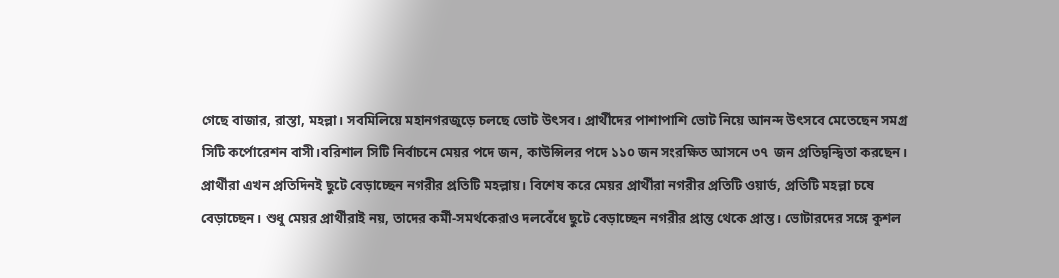গেছে বাজার, রাস্তা, মহল্লা। সবমিলিয়ে মহানগরজুড়ে চলছে ভোট উৎসব। প্রার্থীদের পাশাপাশি ভোট নিয়ে আনন্দ উৎসবে মেতেছেন সমগ্র সিটি কর্পোরেশন বাসী।বরিশাল সিটি নির্বাচনে মেয়র পদে জন, কাউন্সিলর পদে ১১০ জন সংরক্ষিত আসনে ৩৭  জন প্রতিদ্বন্দ্বিতা করছেন। প্রার্থীরা এখন প্রতিদিনই ছুটে বেড়াচ্ছেন নগরীর প্রতিটি মহল্লায়। বিশেষ করে মেয়র প্রার্থীরা নগরীর প্রতিটি ওয়ার্ড, প্রতিটি মহল্লা চষে বেড়াচ্ছেন। শুধু মেয়র প্রার্থীরাই নয়, তাদের কর্মী-সমর্থকেরাও দলবেঁধে ছুটে বেড়াচ্ছেন নগরীর প্রান্ত থেকে প্রান্ত। ভোটারদের সঙ্গে কুশল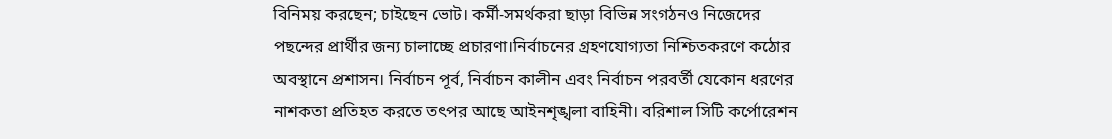বিনিময় করছেন; চাইছেন ভোট। কর্মী-সমর্থকরা ছাড়া বিভিন্ন সংগঠনও নিজেদের পছন্দের প্রার্থীর জন্য চালাচ্ছে প্রচারণা।নির্বাচনের গ্রহণযোগ্যতা নিশ্চিতকরণে কঠোর অবস্থানে প্রশাসন। নির্বাচন পূর্ব, নির্বাচন কালীন এবং নির্বাচন পরবর্তী যেকোন ধরণের নাশকতা প্রতিহত করতে তৎপর আছে আইনশৃঙ্খলা বাহিনী। বরিশাল সিটি কর্পোরেশন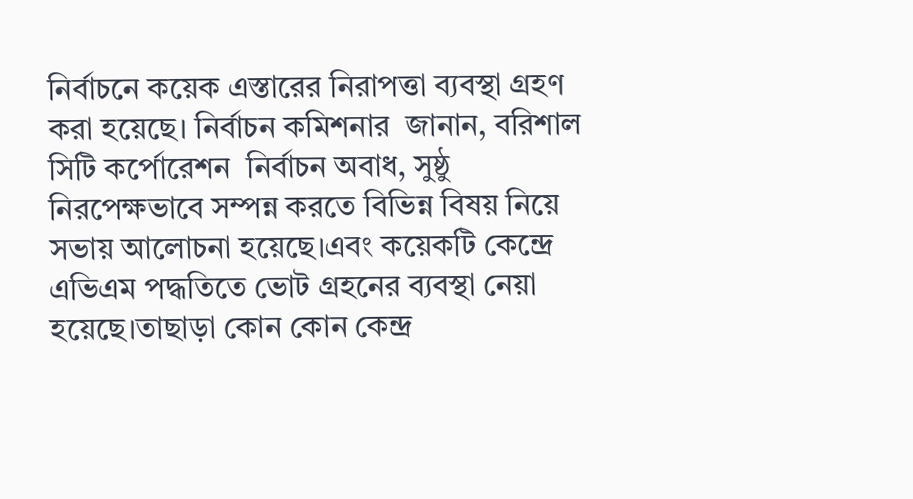নির্বাচনে কয়েক এস্তারের নিরাপত্তা ব্যবস্থা গ্রহণ করা হয়েছে। নির্বাচন কমিশনার  জানান, বরিশাল সিটি কর্পোরেশন  নির্বাচন অবাধ, সুষ্ঠু নিরপেক্ষভাবে সম্পন্ন করতে বিভিন্ন বিষয় নিয়ে সভায় আলোচনা হয়েছে।এবং কয়েকটি কেন্দ্রে এভিএম পদ্ধতিতে ভোট গ্রহনের ব্যবস্থা নেয়া হয়েছে।তাছাড়া কোন কোন কেন্দ্র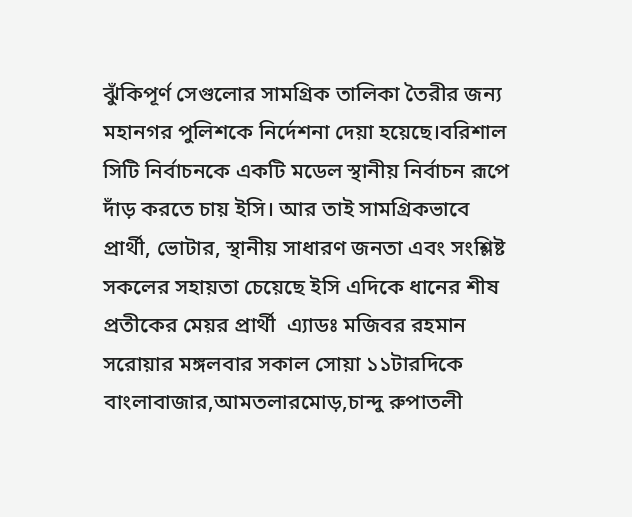ঝুঁকিপূর্ণ সেগুলোর সামগ্রিক তালিকা তৈরীর জন্য মহানগর পুলিশকে নির্দেশনা দেয়া হয়েছে।বরিশাল সিটি নির্বাচনকে একটি মডেল স্থানীয় নির্বাচন রূপে দাঁড় করতে চায় ইসি। আর তাই সামগ্রিকভাবে প্রার্থী, ভোটার, স্থানীয় সাধারণ জনতা এবং সংশ্লিষ্ট সকলের সহায়তা চেয়েছে ইসি এদিকে ধানের শীষ প্রতীকের মেয়র প্রার্থী  এ্যাডঃ মজিবর রহমান সরোয়ার মঙ্গলবার সকাল সোয়া ১১টারদিকে বাংলাবাজার,আমতলারমোড়,চান্দু রুপাতলী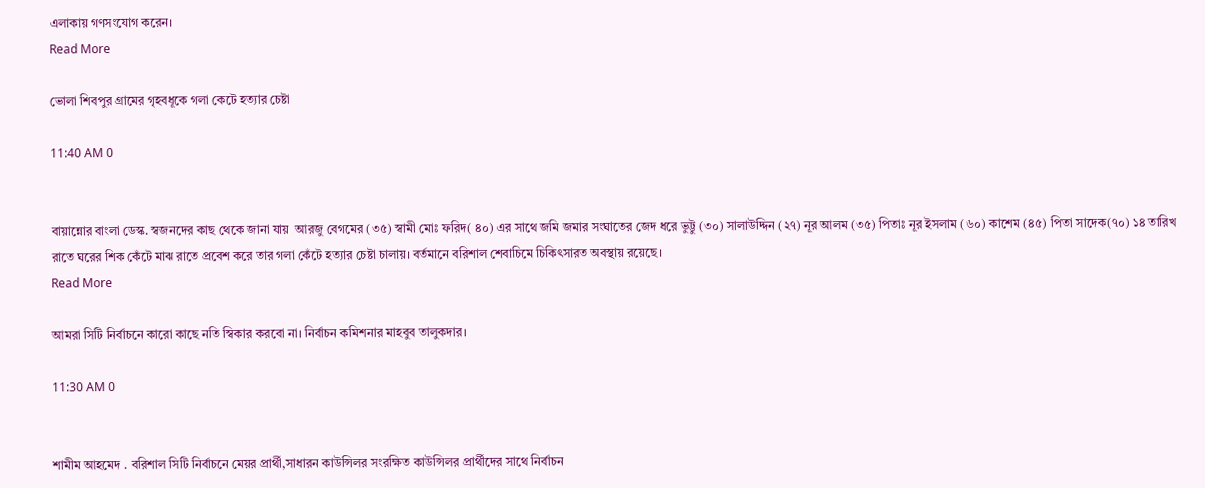এলাকায় গণসংযোগ করেন।
Read More

ভোলা শিবপুর গ্রামের গৃহবধূকে গলা কেটে হত্যার চেষ্টা

11:40 AM 0


বায়ান্নোর বাংলা ডেস্ক. স্বজনদের কাছ থেকে জানা যায়  আরজু বেগমের (৩৫) স্বামী মোঃ ফরিদ( ৪০) এর সাথে জমি জমার সংঘাতের জেদ ধরে ভুট্টু (৩০) সালাউদ্দিন (২৭) নূর আলম (৩৫) পিতাঃ নূর ইসলাম (৬০) কাশেম (৪৫) পিতা সাদেক(৭০) ১৪ তারিখ রাতে ঘরের শিক কেঁটে মাঝ রাতে প্রবেশ করে তার গলা কেঁটে হত্যার চেষ্টা চালায়। বর্তমানে বরিশাল শেবাচিমে চিকিৎসারত অবস্থায় রয়েছে।
Read More

আমরা সিটি নির্বাচনে কারো কাছে নতি স্বিকার করবো না। নির্বাচন কমিশনার মাহবুব তালুকদার।

11:30 AM 0


শামীম আহমেদ . বরিশাল সিটি নির্বাচনে মেয়র প্রার্থী,সাধারন কাউন্সিলর সংরক্ষিত কাউন্সিলর প্রার্থীদের সাথে নির্বাচন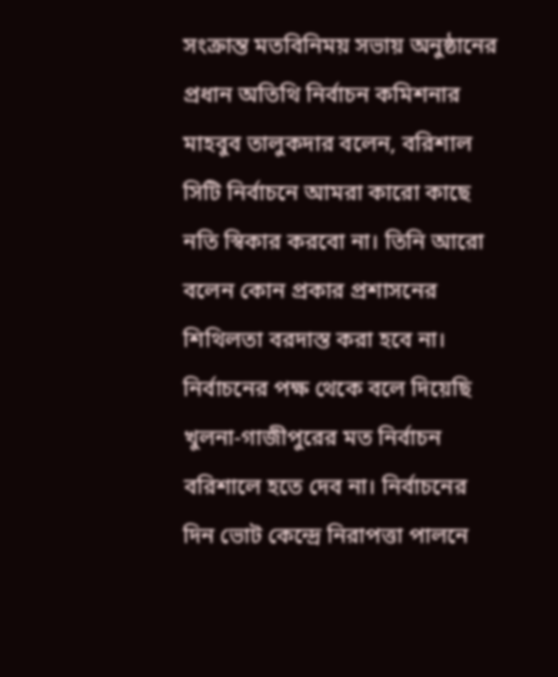সংক্রান্ত মতবিনিময় সভায় অনুষ্ঠানের প্রধান অতিথি নির্বাচন কমিশনার মাহবুব তালুকদার বলেন, বরিশাল সিটি নির্বাচনে আমরা কারো কাছে নতি স্বিকার করবো না। তিনি আরো বলেন কোন প্রকার প্রশাসনের শিথিলতা বরদাস্ত করা হবে না। নির্বাচনের পক্ষ থেকে বলে দিয়েছি খুলনা-গাজীপুরের মত নির্বাচন বরিশালে হতে দেব না। নির্বাচনের দিন ভোট কেন্দ্রে নিরাপত্তা পালনে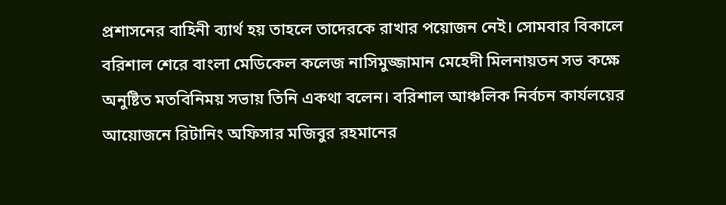প্রশাসনের বাহিনী ব্যার্থ হয় তাহলে তাদেরকে রাখার পয়োজন নেই। সোমবার বিকালে বরিশাল শেরে বাংলা মেডিকেল কলেজ নাসিমুজ্জামান মেহেদী মিলনায়তন সভ কক্ষে অনুষ্টিত মতবিনিময় সভায় তিনি একথা বলেন। বরিশাল আঞ্চলিক নির্বচন কার্যলয়ের আয়োজনে রিটানিং অফিসার মজিবুর রহমানের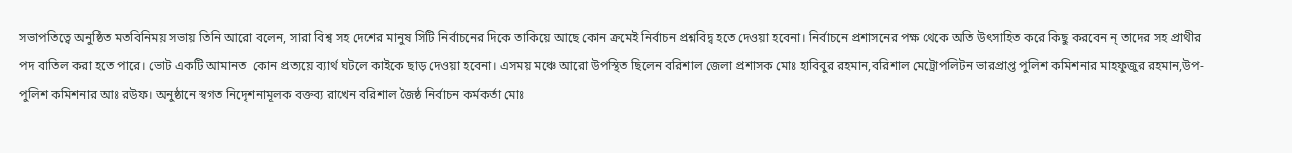সভাপতিত্বে অনুষ্ঠিত মতবিনিময় সভায় তিনি আরো বলেন, সারা বিশ্ব সহ দেশের মানুষ সিটি নির্বাচনের দিকে তাকিয়ে আছে কোন ক্রমেই নির্বাচন প্রশ্নবিদ্ব হতে দেওয়া হবেনা। নির্বাচনে প্রশাসনের পক্ষ থেকে অতি উৎসাহিত করে কিছু করবেন ন্ তাদের সহ প্রাথীর পদ বাতিল করা হতে পারে। ভোট একটি আমানত  কোন প্রত্যয়ে ব্যার্থ ঘটলে কাইকে ছাড় দেওয়া হবেনা। এসময় মঞ্চে আরো উপস্থিত ছিলেন বরিশাল জেলা প্রশাসক মোঃ হাবিবুর রহমান,বরিশাল মেট্রোপলিটন ভারপ্রাপ্ত পুলিশ কমিশনার মাহফুজুর রহমান,উপ-পুলিশ কমিশনার আঃ রউফ। অনুষ্ঠানে স্বগত নিদেৃশনামূলক বক্তব্য রাখেন বরিশাল জৈষ্ঠ নির্বাচন কর্মকর্তা মোঃ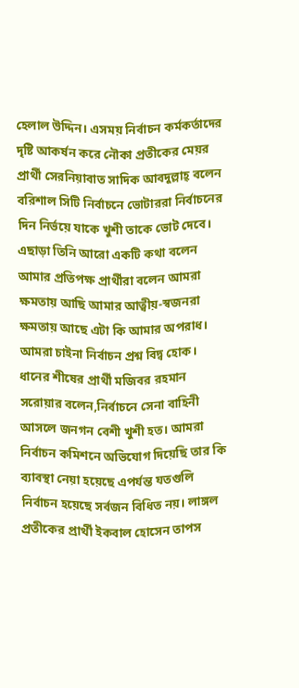হেলাল উদ্দিন। এসময় নির্বাচন কর্মকর্তাদের দৃষ্টি আকর্ষন করে নৌকা প্রতীকের মেয়র প্রার্থী সেরনিয়াবাত সাদিক আবদুল্লাহ্ বলেন বরিশাল সিটি নির্বাচনে ভোটাররা নির্বাচনের দিন নির্ভয়ে যাকে খুশী তাকে ভোট দেবে। এছাড়া তিনি আরো একটি কথা বলেন আমার প্রতিপক্ষ প্রার্থীরা বলেন আমরা ক্ষমতায় আছি আমার আত্বীয়-স্বজনরা ক্ষমতায় আছে এটা কি আমার অপরাধ। আমরা চাইনা নির্বাচন প্রশ্ন বিদ্ব হোক। ধানের শীষের প্রার্থী মজিবর রহমান সরোয়ার বলেন,নির্বাচনে সেনা বাহিনী আসলে জনগন বেশী খুশী হত। আমরা নির্বাচন কমিশনে অভিযোগ দিয়েছি তার কি ব্যাবস্থা নেয়া হয়েছে এপর্যন্ত যতগুলি নির্বাচন হয়েছে সর্বজন বিধিত নয়। লাঙ্গল প্রতীকের প্রার্থী ইকবাল হোসেন তাপস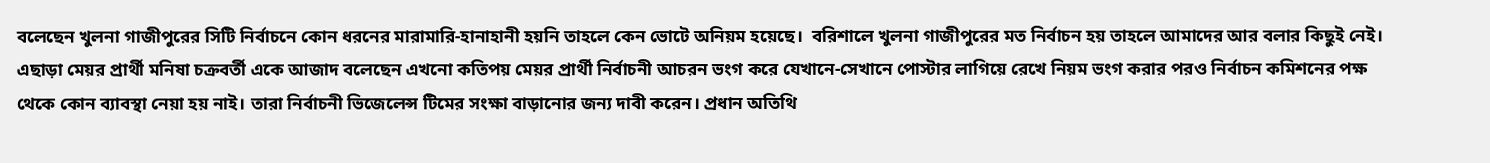বলেছেন খুলনা গাজীপুরের সিটি নির্বাচনে কোন ধরনের মারামারি-হানাহানী হয়নি তাহলে কেন ভোটে অনিয়ম হয়েছে।  বরিশালে খুলনা গাজীপুরের মত নির্বাচন হয় তাহলে আমাদের আর বলার কিছুই নেই। এছাড়া মেয়র প্রার্থী মনিষা চক্রবর্তী একে আজাদ বলেছেন এখনো কতিপয় মেয়র প্রার্থী নির্বাচনী আচরন ভংগ করে যেখানে-সেখানে পোস্টার লাগিয়ে রেখে নিয়ম ভংগ করার পরও নির্বাচন কমিশনের পক্ষ থেকে কোন ব্যাবস্থা নেয়া হয় নাই। তারা নির্বাচনী ভিজেলেন্স টিমের সংক্ষা বাড়ানোর জন্য দাবী করেন। প্রধান অতিথি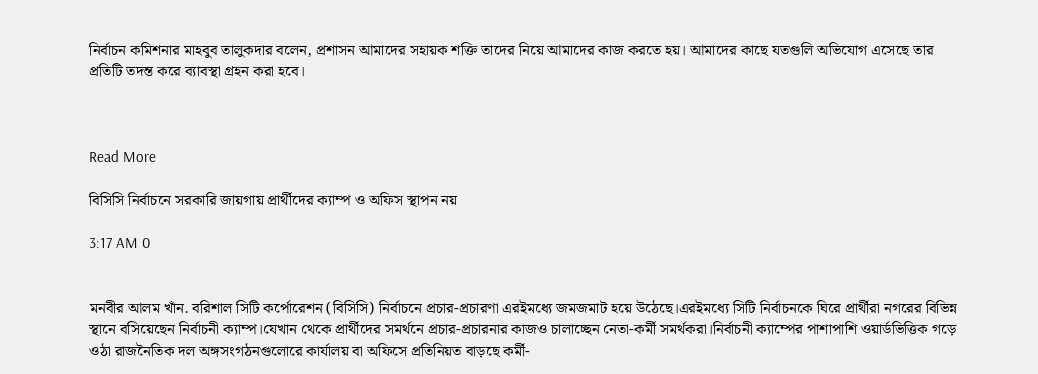নির্বাচন কমিশনার মাহবুব তালুকদার বলেন, প্রশাসন আমাদের সহায়ক শক্তি তাদের নিয়ে আমাদের কাজ করতে হয়। আমাদের কাছে যতগুলি অভিযোগ এসেছে তার প্রতিটি তদন্ত করে ব্যাবস্থা গ্রহন করা হবে।



Read More

বিসিসি নির্বাচনে সরকারি জায়গায় প্রার্থীদের ক্যাম্প ও অফিস স্থাপন নয়

3:17 AM 0


মনবীর আলম খাঁন. বরিশাল সিটি কর্পোরেশন (বিসিসি) নির্বাচনে প্রচার-প্রচারণা এরইমধ্যে জমজমাট হয়ে উঠেছে।এরইমধ্যে সিটি নির্বাচনকে ঘিরে প্রার্থীরা নগরের বিভিন্ন স্থানে বসিয়েছেন নির্বাচনী ক্যাম্প।যেখান থেকে প্রার্থীদের সমর্থনে প্রচার-প্রচারনার কাজও চালাচ্ছেন নেতা-কর্মী সমর্থকরা।নির্বাচনী ক্যাম্পের পাশাপাশি ওয়ার্ডভিত্তিক গড়ে ওঠা রাজনৈতিক দল অঙ্গসংগঠনগুলোরে কার্যালয় বা অফিসে প্রতিনিয়ত বাড়ছে কর্মী-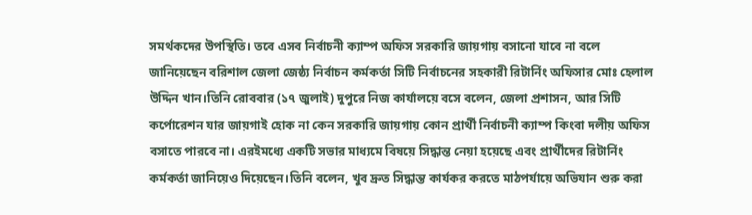সমর্থকদের উপস্থিতি। তবে এসব নির্বাচনী ক্যাম্প অফিস সরকারি জায়গায় বসানো যাবে না বলে জানিয়েছেন বরিশাল জেলা জেষ্ঠ্য নির্বাচন কর্মকর্তা সিটি নির্বাচনের সহকারী রিটার্নিং অফিসার মোঃ হেলাল উদ্দিন খান।তিনি রোববার (১৭ জুলাই) দুপুরে নিজ কার্যালয়ে বসে বলেন, জেলা প্রশাসন, আর সিটি কর্পোরেশন যার জায়গাই হোক না কেন সরকারি জায়গায় কোন প্রার্থী নির্বাচনী ক্যাম্প কিংবা দলীয় অফিস বসাতে পারবে না। এরইমধ্যে একটি সভার মাধ্যমে বিষয়ে সিদ্ধান্ত নেয়া হয়েছে এবং প্রার্থীদের রিটার্নিং কর্মকর্তা জানিয়েও দিয়েছেন।তিনি বলেন, খুব দ্রুত সিদ্ধান্ত কার্যকর করতে মাঠপর্যায়ে অভিযান শুরু করা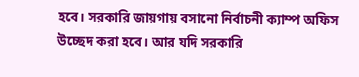হবে। সরকারি জায়গায় বসানো নির্বাচনী ক্যাম্প অফিস উচ্ছেদ করা হবে। আর যদি সরকারি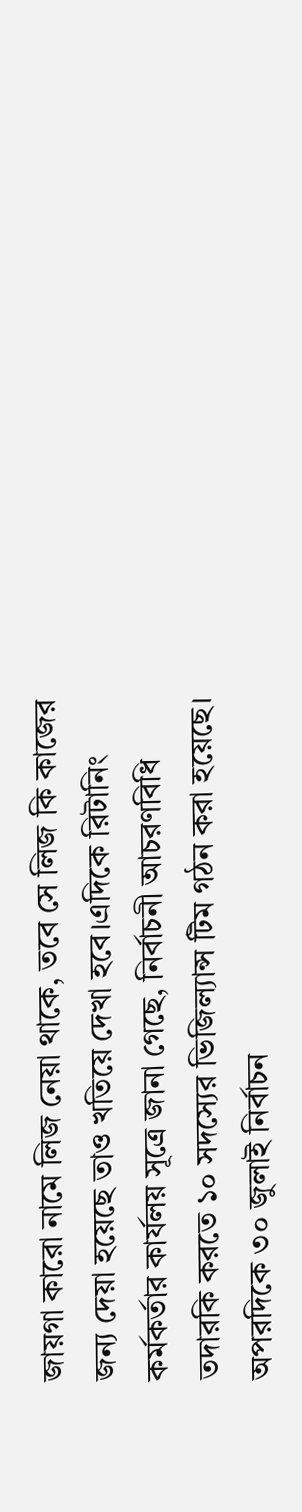জায়গা কারো নামে লিজ নেয়া থাকে, তবে সে লিজ কি কাজের জন্য দেয়া হয়েছে তাও খতিয়ে দেখা হবে।এদিকে রিটানিং কর্মকর্তার কার্যলয় সূত্রে জানা গেছে, নির্বাচনী আচরণবিধি তদারকি করতে ১০ সদস্যের ভিজিল্যান্স টিম গঠন করা হয়েছে। অপরদিকে ৩০ জুলাই নির্বাচন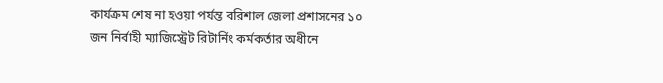কার্যক্রম শেষ না হওয়া পর্যন্ত বরিশাল জেলা প্রশাসনের ১০ জন নির্বাহী ম্যাজিস্ট্রেট রিটার্নিং কর্মকর্তার অধীনে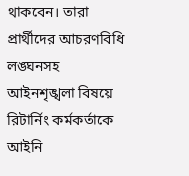থাকবেন। তারা প্রার্থীদের আচরণবিধি লঙ্ঘনসহ আইনশৃঙ্খলা বিষয়ে রিটার্নিং কর্মকর্তাকে আইনি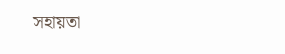সহায়তা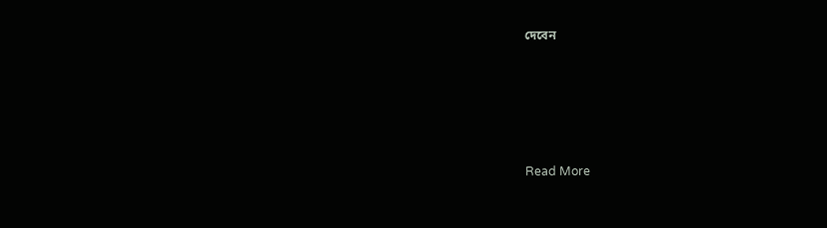দেবেন





Read More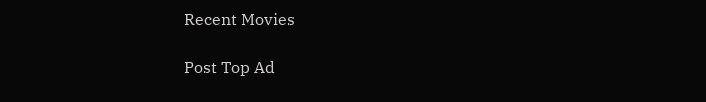Recent Movies

Post Top Ad